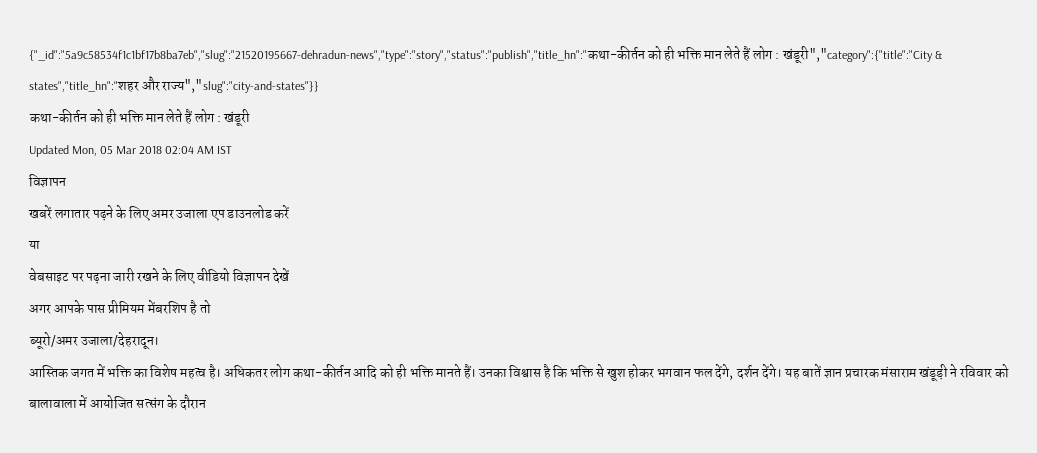{"_id":"5a9c58534f1c1bf17b8ba7eb","slug":"21520195667-dehradun-news","type":"story","status":"publish","title_hn":"कथा-कीर्तन को ही भक्ति मान लेते हैं लोग : खंडूरी","category":{"title":"City & states","title_hn":"शहर और राज्य","slug":"city-and-states"}}
कथा-कीर्तन को ही भक्ति मान लेते हैं लोग : खंडूरी
Updated Mon, 05 Mar 2018 02:04 AM IST
विज्ञापन
खबरें लगातार पढ़ने के लिए अमर उजाला एप डाउनलोड करें
या
वेबसाइट पर पढ़ना जारी रखने के लिए वीडियो विज्ञापन देखें
अगर आपके पास प्रीमियम मेंबरशिप है तो
ब्यूरो/अमर उजाला/देहरादून।
आस्तिक जगत में भक्ति का विशेष महत्व है। अधिकतर लोग कथा-कीर्तन आदि को ही भक्ति मानते हैं। उनका विश्वास है कि भक्ति से खुश होकर भगवान फल देंगे, दर्शन देंगे। यह बातें ज्ञान प्रचारक मंसाराम खंडूड़ी ने रविवार को बालावाला में आयोजित सत्संग के दौरान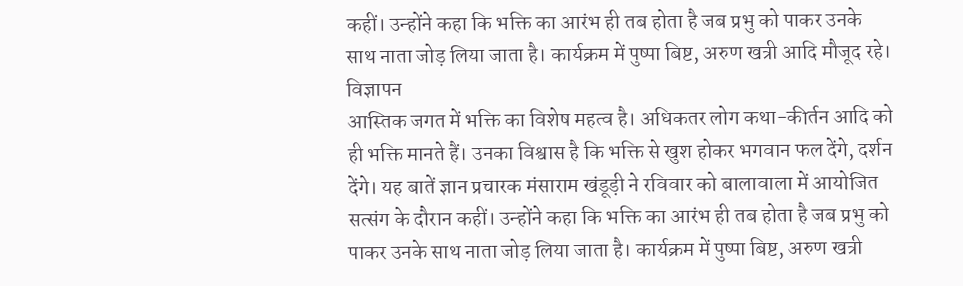कहीं। उन्होंने कहा कि भक्ति का आरंभ ही तब होता है जब प्रभु को पाकर उनके साथ नाता जोड़ लिया जाता है। कार्यक्रम में पुष्पा बिष्ट, अरुण खत्री आदि मौजूद रहे।
विज्ञापन
आस्तिक जगत में भक्ति का विशेष महत्व है। अधिकतर लोग कथा-कीर्तन आदि को ही भक्ति मानते हैं। उनका विश्वास है कि भक्ति से खुश होकर भगवान फल देंगे, दर्शन देंगे। यह बातें ज्ञान प्रचारक मंसाराम खंडूड़ी ने रविवार को बालावाला में आयोजित सत्संग के दौरान कहीं। उन्होंने कहा कि भक्ति का आरंभ ही तब होता है जब प्रभु को पाकर उनके साथ नाता जोड़ लिया जाता है। कार्यक्रम में पुष्पा बिष्ट, अरुण खत्री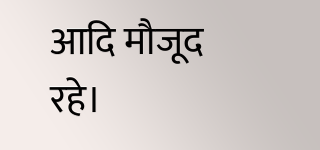आदि मौजूद रहे।